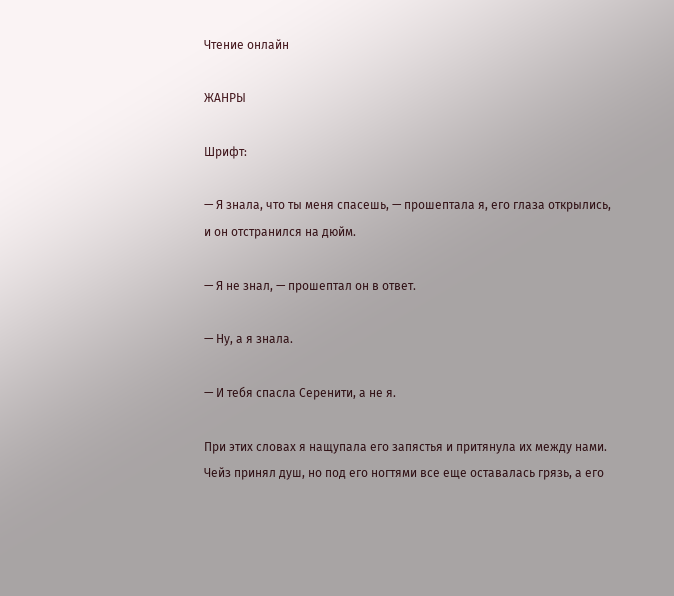Чтение онлайн

ЖАНРЫ

Шрифт:

— Я знала, что ты меня спасешь, — прошептала я, его глаза открылись, и он отстранился на дюйм.

— Я не знал, — прошептал он в ответ.

— Ну, а я знала.

— И тебя спасла Серенити, а не я.

При этих словах я нащупала его запястья и притянула их между нами. Чейз принял душ, но под его ногтями все еще оставалась грязь, а его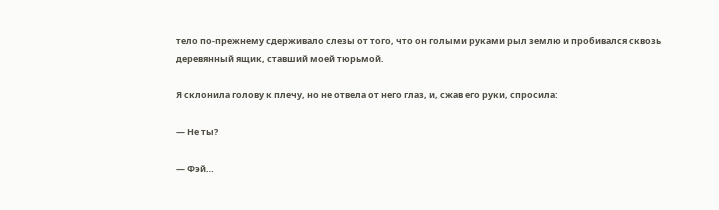тело по-прежнему сдерживало слезы от того, что он голыми руками рыл землю и пробивался сквозь деревянный ящик, ставший моей тюрьмой.

Я склонила голову к плечу, но не отвела от него глаз, и, сжав его руки, спросила:

— Не ты?

— Фэй…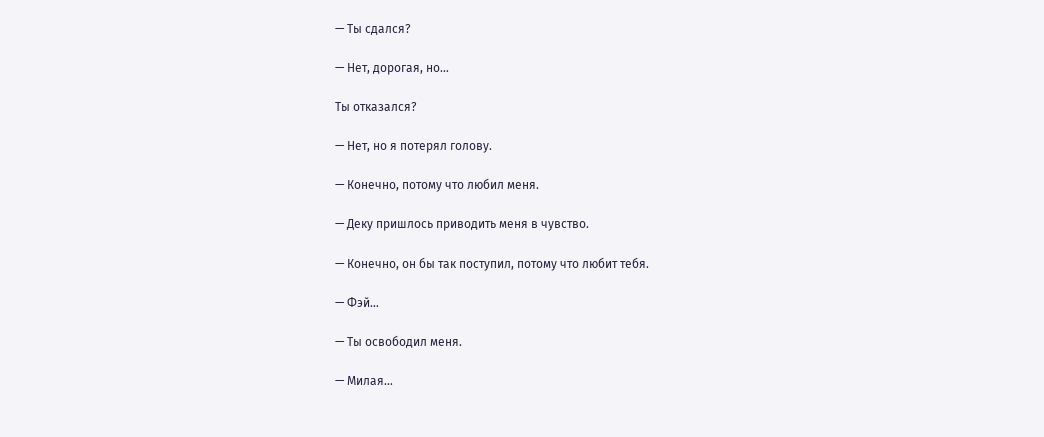— Ты сдался?

— Нет, дорогая, но…

Ты отказался?

— Нет, но я потерял голову.

— Конечно, потому что любил меня.

— Деку пришлось приводить меня в чувство.

— Конечно, он бы так поступил, потому что любит тебя.

— Фэй…

— Ты освободил меня.

— Милая…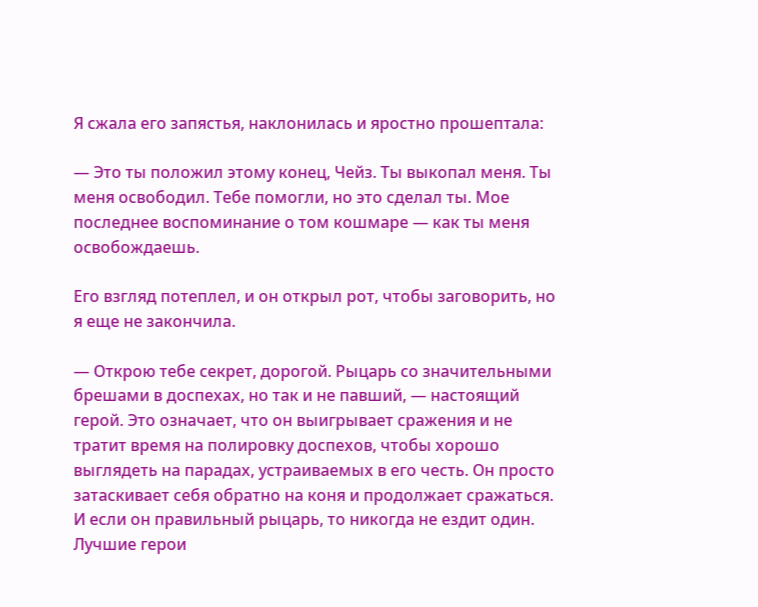Я сжала его запястья, наклонилась и яростно прошептала:

— Это ты положил этому конец, Чейз. Ты выкопал меня. Ты меня освободил. Тебе помогли, но это сделал ты. Мое последнее воспоминание о том кошмаре — как ты меня освобождаешь.

Его взгляд потеплел, и он открыл рот, чтобы заговорить, но я еще не закончила.

— Открою тебе секрет, дорогой. Рыцарь со значительными брешами в доспехах, но так и не павший, — настоящий герой. Это означает, что он выигрывает сражения и не тратит время на полировку доспехов, чтобы хорошо выглядеть на парадах, устраиваемых в его честь. Он просто затаскивает себя обратно на коня и продолжает сражаться. И если он правильный рыцарь, то никогда не ездит один. Лучшие герои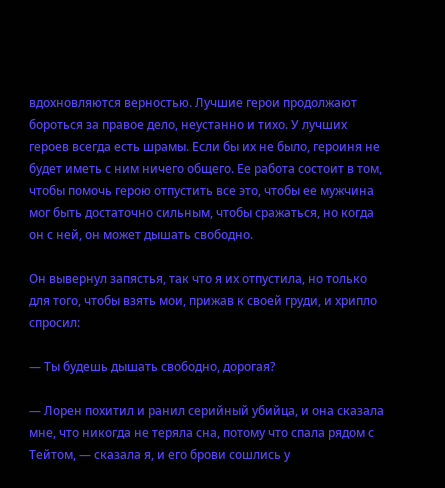вдохновляются верностью. Лучшие герои продолжают бороться за правое дело, неустанно и тихо. У лучших героев всегда есть шрамы. Если бы их не было, героиня не будет иметь с ним ничего общего. Ее работа состоит в том, чтобы помочь герою отпустить все это, чтобы ее мужчина мог быть достаточно сильным, чтобы сражаться, но когда он с ней, он может дышать свободно.

Он вывернул запястья, так что я их отпустила, но только для того, чтобы взять мои, прижав к своей груди, и хрипло спросил:

— Ты будешь дышать свободно, дорогая?

— Лорен похитил и ранил серийный убийца, и она сказала мне, что никогда не теряла сна, потому что спала рядом с Тейтом, — сказала я, и его брови сошлись у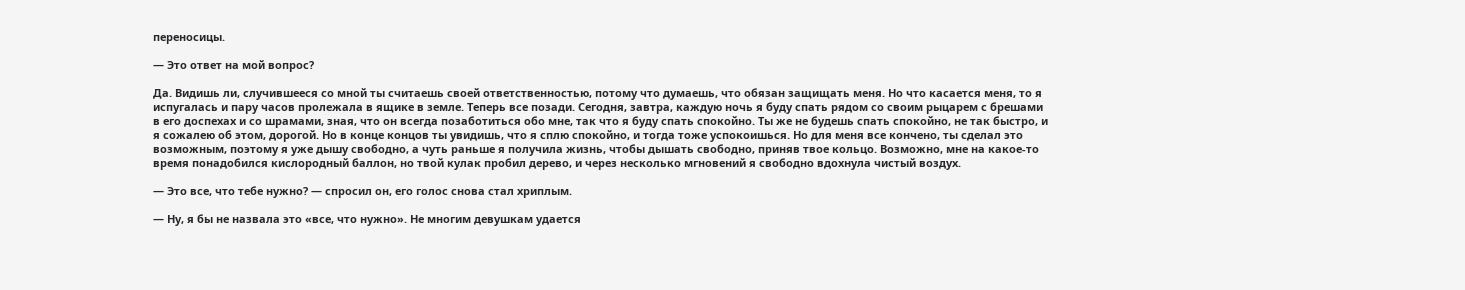переносицы.

— Это ответ на мой вопрос?

Да. Видишь ли, случившееся со мной ты считаешь своей ответственностью, потому что думаешь, что обязан защищать меня. Но что касается меня, то я испугалась и пару часов пролежала в ящике в земле. Теперь все позади. Сегодня, завтра, каждую ночь я буду спать рядом со своим рыцарем с брешами в его доспехах и со шрамами, зная, что он всегда позаботиться обо мне, так что я буду спать спокойно. Ты же не будешь спать спокойно, не так быстро, и я сожалею об этом, дорогой. Но в конце концов ты увидишь, что я сплю спокойно, и тогда тоже успокоишься. Но для меня все кончено, ты сделал это возможным, поэтому я уже дышу свободно, а чуть раньше я получила жизнь, чтобы дышать свободно, приняв твое кольцо. Возможно, мне на какое-то время понадобился кислородный баллон, но твой кулак пробил дерево, и через несколько мгновений я свободно вдохнула чистый воздух.

— Это все, что тебе нужно? — спросил он, его голос снова стал хриплым.

— Ну, я бы не назвала это «все, что нужно». Не многим девушкам удается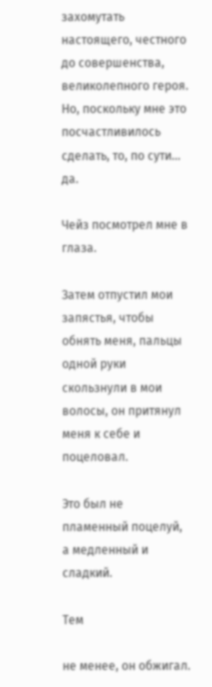захомутать настоящего, честного до совершенства, великолепного героя. Но, поскольку мне это посчастливилось сделать, то, по сути… да.

Чейз посмотрел мне в глаза.

Затем отпустил мои запястья, чтобы обнять меня, пальцы одной руки скользнули в мои волосы, он притянул меня к себе и поцеловал.

Это был не пламенный поцелуй, а медленный и сладкий.

Тем

не менее, он обжигал.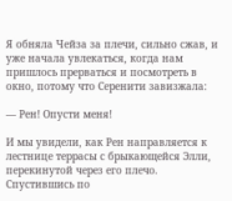Я обняла Чейза за плечи, сильно сжав, и уже начала увлекаться, когда нам пришлось прерваться и посмотреть в окно, потому что Серенити завизжала:

— Рен! Опусти меня!

И мы увидели, как Рен направляется к лестнице террасы с брыкающейся Элли, перекинутой через его плечо. Спустившись по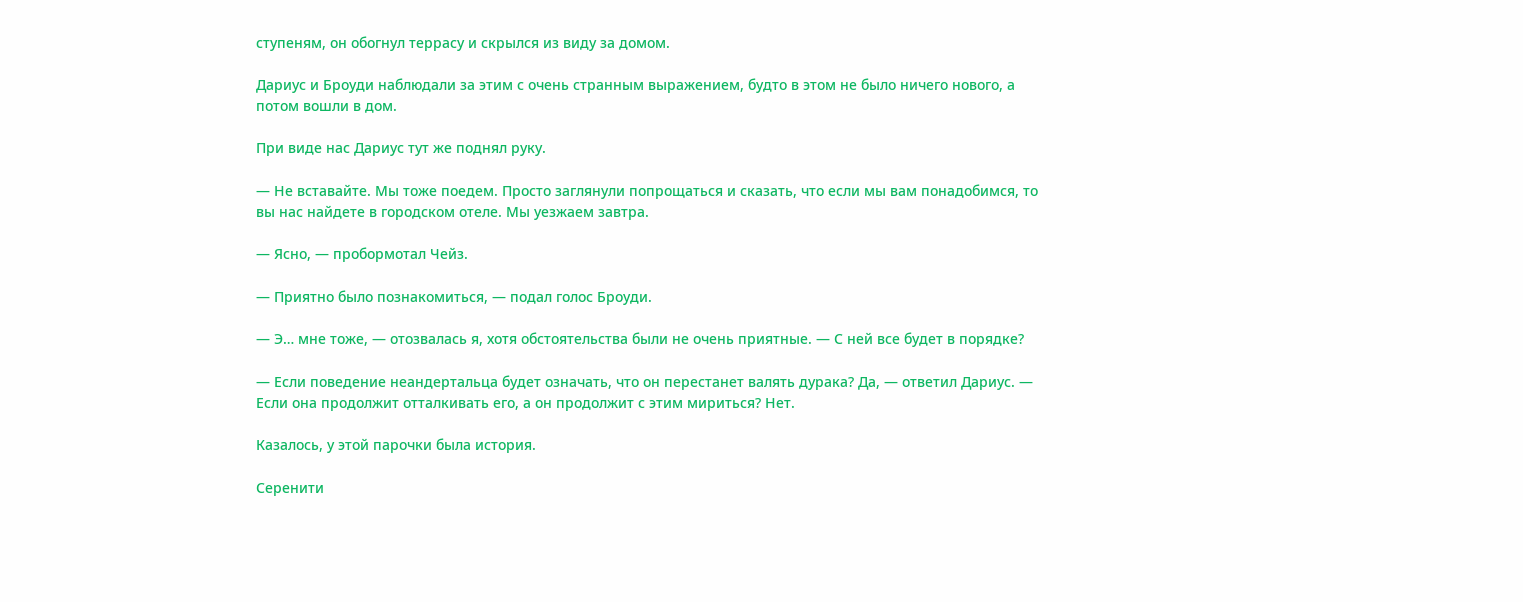ступеням, он обогнул террасу и скрылся из виду за домом.

Дариус и Броуди наблюдали за этим с очень странным выражением, будто в этом не было ничего нового, а потом вошли в дом.

При виде нас Дариус тут же поднял руку.

— Не вставайте. Мы тоже поедем. Просто заглянули попрощаться и сказать, что если мы вам понадобимся, то вы нас найдете в городском отеле. Мы уезжаем завтра.

— Ясно, — пробормотал Чейз.

— Приятно было познакомиться, — подал голос Броуди.

— Э… мне тоже, — отозвалась я, хотя обстоятельства были не очень приятные. — С ней все будет в порядке?

— Если поведение неандертальца будет означать, что он перестанет валять дурака? Да, — ответил Дариус. — Если она продолжит отталкивать его, а он продолжит с этим мириться? Нет.

Казалось, у этой парочки была история.

Серенити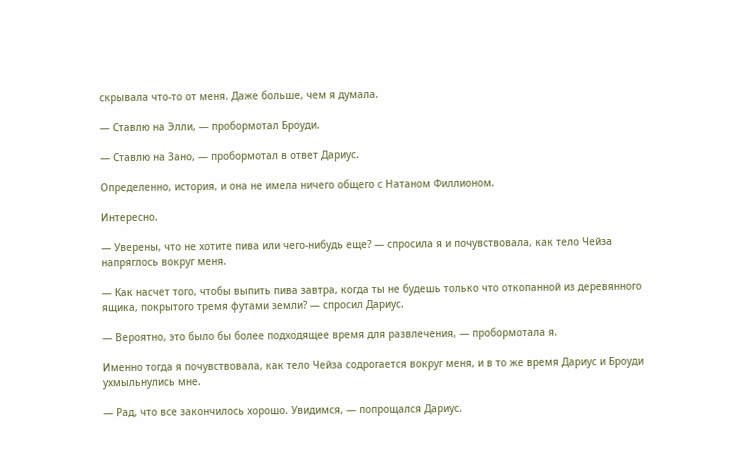скрывала что-то от меня. Даже больше, чем я думала.

— Ставлю на Элли, — пробормотал Броуди.

— Ставлю на Зано, — пробормотал в ответ Дариус.

Определенно, история, и она не имела ничего общего с Натаном Филлионом.

Интересно.

— Уверены, что не хотите пива или чего-нибудь еще? — спросила я и почувствовала, как тело Чейза напряглось вокруг меня.

— Как насчет того, чтобы выпить пива завтра, когда ты не будешь только что откопанной из деревянного ящика, покрытого тремя футами земли? — спросил Дариус.

— Вероятно, это было бы более подходящее время для развлечения, — пробормотала я.

Именно тогда я почувствовала, как тело Чейза содрогается вокруг меня, и в то же время Дариус и Броуди ухмыльнулись мне.

— Рад, что все закончилось хорошо. Увидимся, — попрощался Дариус.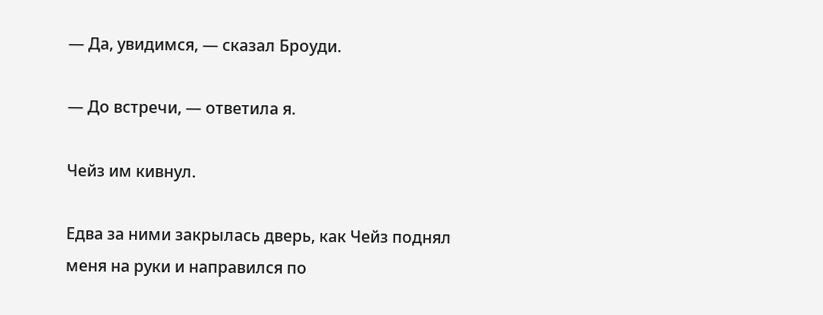— Да, увидимся, — сказал Броуди.

— До встречи, — ответила я.

Чейз им кивнул.

Едва за ними закрылась дверь, как Чейз поднял меня на руки и направился по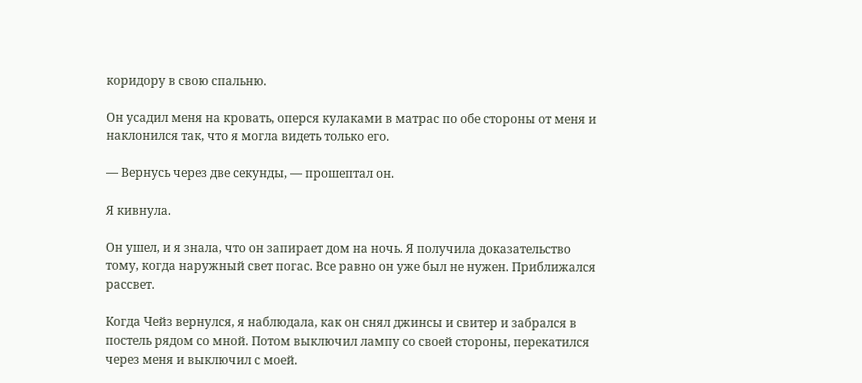коридору в свою спальню.

Он усадил меня на кровать, оперся кулаками в матрас по обе стороны от меня и наклонился так, что я могла видеть только его.

— Вернусь через две секунды, — прошептал он.

Я кивнула.

Он ушел, и я знала, что он запирает дом на ночь. Я получила доказательство тому, когда наружный свет погас. Все равно он уже был не нужен. Приближался рассвет.

Когда Чейз вернулся, я наблюдала, как он снял джинсы и свитер и забрался в постель рядом со мной. Потом выключил лампу со своей стороны, перекатился через меня и выключил с моей.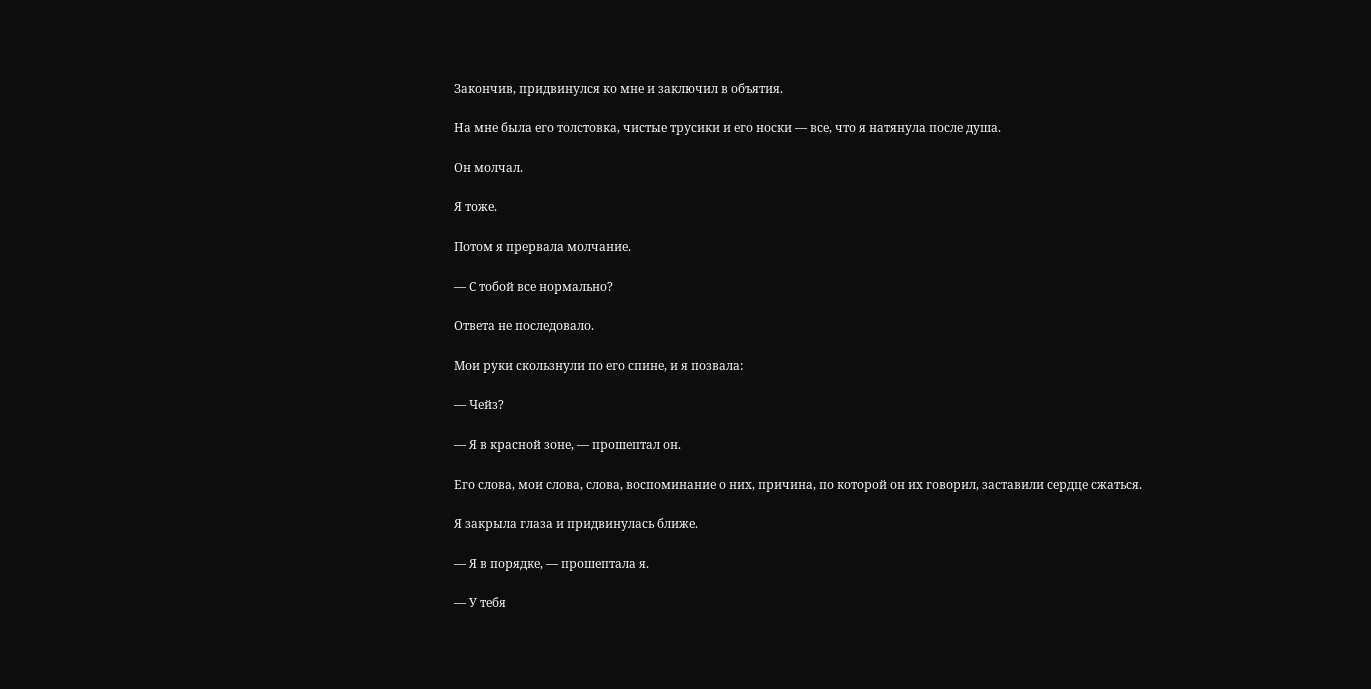Закончив, придвинулся ко мне и заключил в объятия.

На мне была его толстовка, чистые трусики и его носки — все, что я натянула после душа.

Он молчал.

Я тоже.

Потом я прервала молчание.

— С тобой все нормально?

Ответа не последовало.

Мои руки скользнули по его спине, и я позвала:

— Чейз?

— Я в красной зоне, — прошептал он.

Его слова, мои слова, слова, воспоминание о них, причина, по которой он их говорил, заставили сердце сжаться.

Я закрыла глаза и придвинулась ближе.

— Я в порядке, — прошептала я.

— У тебя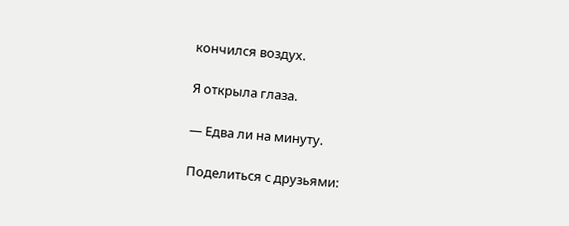кончился воздух.

Я открыла глаза.

— Едва ли на минуту.

Поделиться с друзьями: